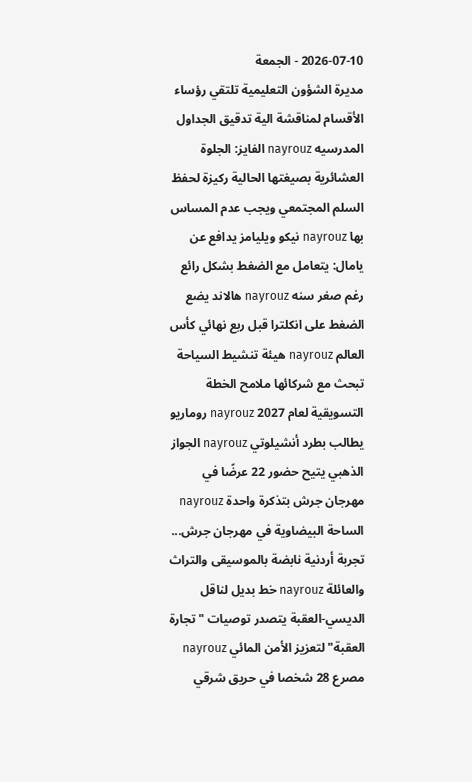2026-07-10 - الجمعة
مديرة الشؤون التعليمية تلتقي رؤساء الأقسام لمناقشة الية تدقيق الجداول المدرسيه nayrouz الفايز: الجلوة العشائرية بصيغتها الحالية ركيزة لحفظ السلم المجتمعي ويجب عدم المساس بها nayrouz نيكو ويليامز يدافع عن يامال: يتعامل مع الضغط بشكل رائع رغم صغر سنه nayrouz هالاند يضع الضغط على انكلترا قبل ربع نهائي كأس العالم nayrouz هيئة تنشيط السياحة تبحث مع شركائها ملامح الخطة التسويقية لعام 2027 nayrouz روماريو يطالب بطرد أنشيلوتي nayrouz الجواز الذهبي يتيح حضور 22 عرضًا في مهرجان جرش بتذكرة واحدة nayrouz الساحة البيضاوية في مهرجان جرش... تجربة أردنية نابضة بالموسيقى والتراث والعائلة nayrouz خط بديل لناقل الديسي-العقبة يتصدر توصيات "تجارة العقبة" لتعزيز الأمن المائي nayrouz مصرع 28 شخصا في حريق شرقي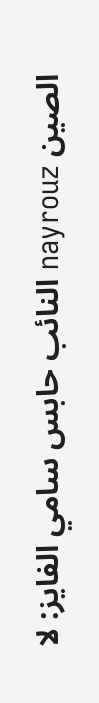الصين nayrouz النائب حابس سامي الفايز: لا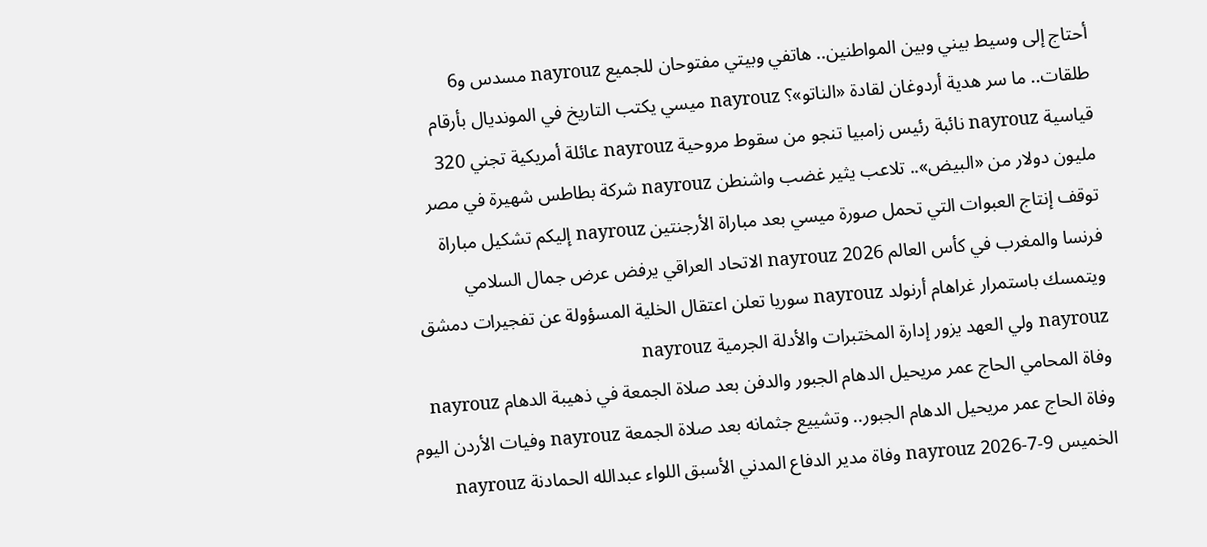أحتاج إلى وسيط بيني وبين المواطنين.. هاتفي وبيتي مفتوحان للجميع nayrouz مسدس و6 طلقات.. ما سر هدية أردوغان لقادة «الناتو»؟ nayrouz ميسي يكتب التاريخ في المونديال بأرقام قياسية nayrouz نائبة رئيس زامبيا تنجو من سقوط مروحية nayrouz عائلة أمريكية تجني 320 مليون دولار من «البيض».. تلاعب يثير غضب واشنطن nayrouz شركة بطاطس شهيرة في مصر توقف إنتاج العبوات التي تحمل صورة ميسي بعد مباراة الأرجنتين nayrouz إليكم تشكيل مباراة فرنسا والمغرب في كأس العالم 2026 nayrouz الاتحاد العراقي يرفض عرض جمال السلامي ويتمسك باستمرار غراهام أرنولد nayrouz سوريا تعلن اعتقال الخلية المسؤولة عن تفجيرات دمشق nayrouz ولي العهد يزور إدارة المختبرات والأدلة الجرمية nayrouz
وفاة المحامي الحاج عمر مريحيل الدهام الجبور والدفن بعد صلاة الجمعة في ذهيبة الدهام nayrouz وفاة الحاج عمر مريحيل الدهام الجبور.. وتشييع جثمانه بعد صلاة الجمعة nayrouz وفيات الأردن اليوم الخميس 9-7-2026 nayrouz وفاة مدير الدفاع المدني الأسبق اللواء عبدالله الحمادنة nayrouz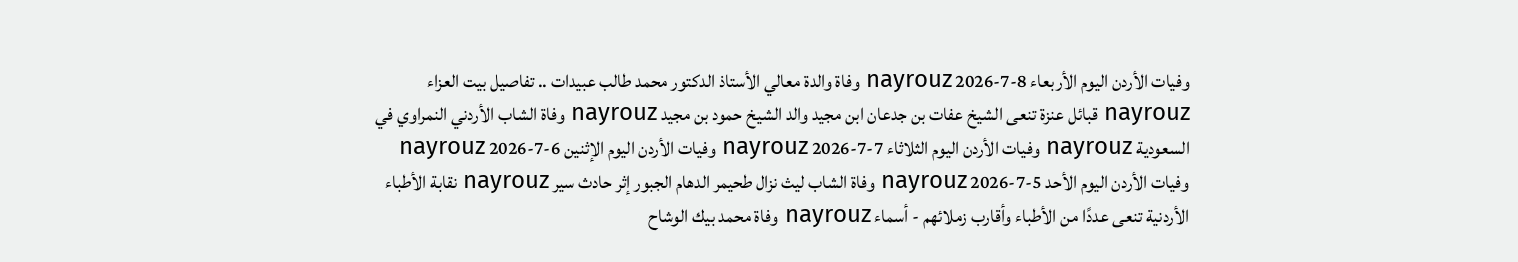وفيات الأردن اليوم الأربعاء 8-7-2026 nayrouz وفاة والدة معالي الأستاذ الدكتور محمد طالب عبيدات .. تفاصيل بيت العزاء nayrouz قبائل عنزة تنعى الشيخ عفات بن جدعان ابن مجيد والد الشيخ حمود بن مجيد nayrouz وفاة الشاب الأردني النمراوي في السعودية nayrouz وفيات الأردن اليوم الثلاثاء 7-7-2026 nayrouz وفيات الأردن اليوم الإثنين 6-7-2026 nayrouz وفيات الأردن اليوم الأحد 5-7-2026 nayrouz وفاة الشاب ليث نزال طحيمر الدهام الجبور إثر حادث سير nayrouz نقابة الأطباء الأردنية تنعى عددًا من الأطباء وأقارب زملائهم - أسماء nayrouz وفاة محمد بيك الوشاح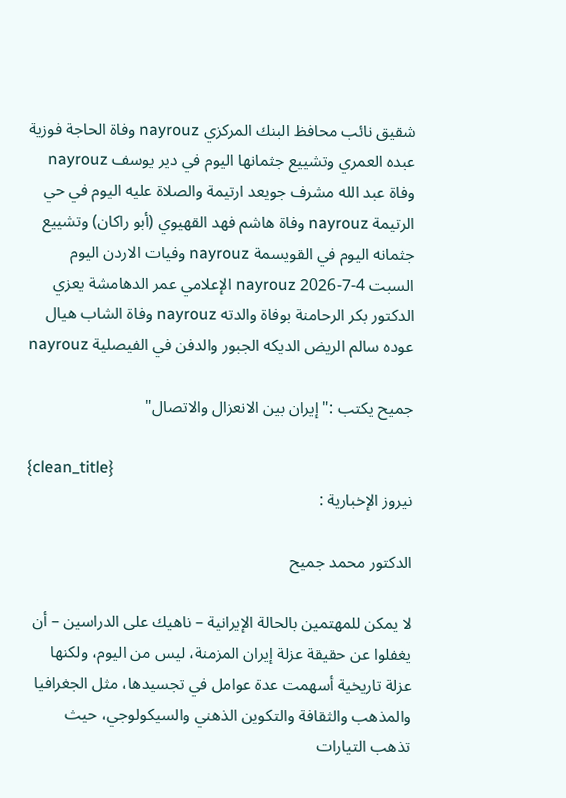شقيق نائب محافظ البنك المركزي nayrouz وفاة الحاجة فوزية عبده العمري وتشييع جثمانها اليوم في دير يوسف nayrouz وفاة عبد الله مشرف جويعد ارتيمة والصلاة عليه اليوم في حي الرتيمة nayrouz وفاة هاشم فهد القهيوي (أبو راكان) وتشييع جثمانه اليوم في القويسمة nayrouz وفيات الاردن اليوم السبت 4-7-2026 nayrouz الإعلامي عمر الدهامشة يعزي الدكتور بكر الرحامنة بوفاة والدته nayrouz وفاة الشاب هيال عوده سالم الريض الديكه الجبور والدفن في الفيصلية nayrouz

جميح يكتب :"إيران بين الانعزال والاتصال"

{clean_title}
نيروز الإخبارية :

الدكتور محمد جميح

لا يمكن للمهتمين بالحالة الإيرانية – ناهيك على الدراسين – أن يغفلوا عن حقيقة عزلة إيران المزمنة، ليس من اليوم، ولكنها عزلة تاريخية أسهمت عدة عوامل في تجسيدها، مثل الجغرافيا والمذهب والثقافة والتكوين الذهني والسيكولوجي، حيث تذهب التيارات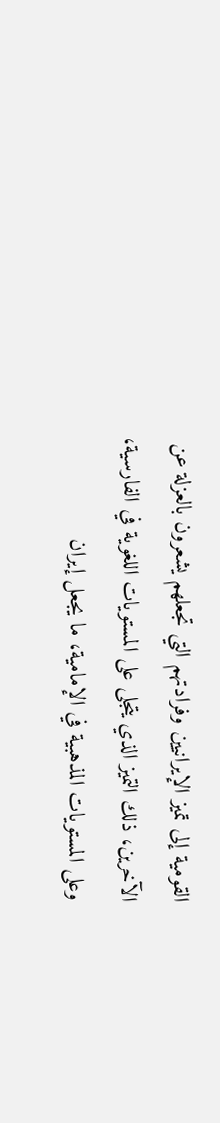القومية إلى تميز الإيرانيين وفرادتهم التي تجعلهم يشعرون بالعزلة عن الآخرين، ذلك التميز الذي يتجلى على المستويات اللغوية في الفارسية، وعلى المستويات المذهبية في الإمامية، ما يجعل إيران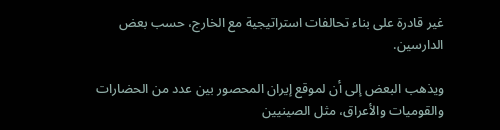غير قادرة على بناء تحالفات استراتيجية مع الخارج، حسب بعض الدارسين.

ويذهب البعض إلى أن لموقع إيران المحصور بين عدد من الحضارات والقوميات والأعراق، مثل الصينيين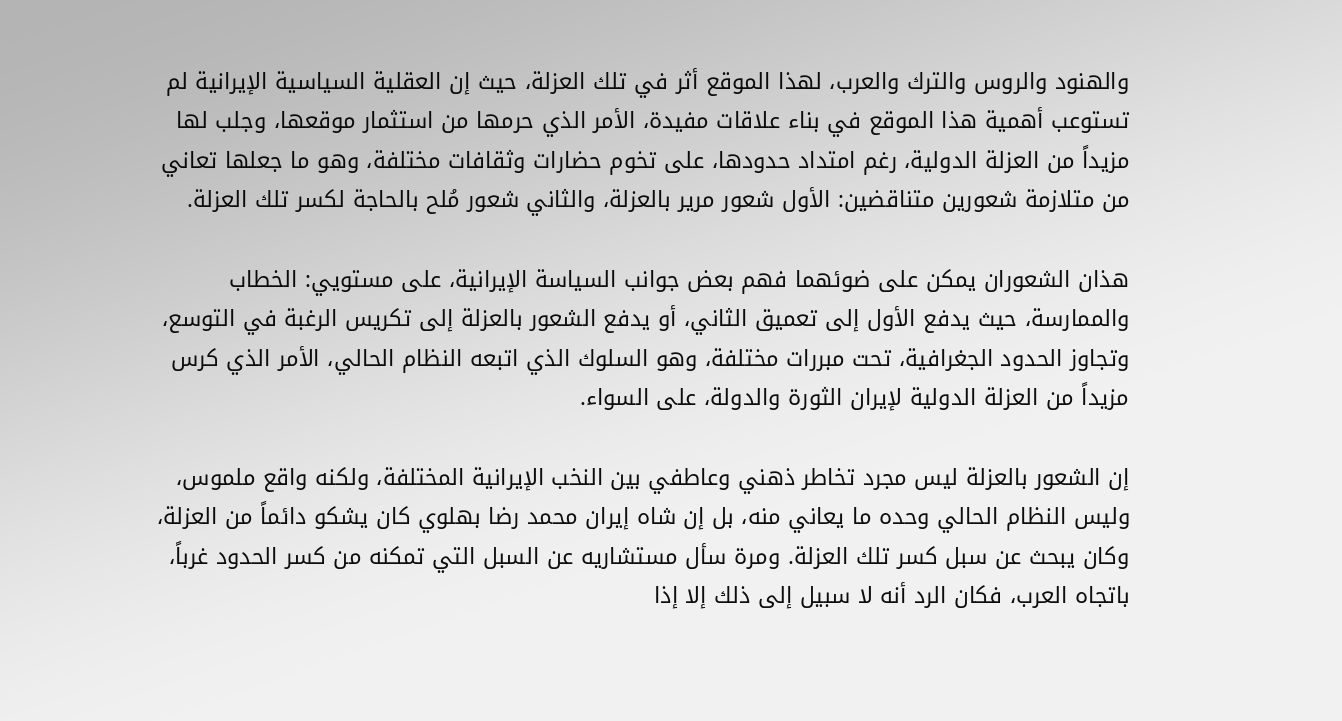والهنود والروس والترك والعرب، لهذا الموقع أثر في تلك العزلة، حيث إن العقلية السياسية الإيرانية لم تستوعب أهمية هذا الموقع في بناء علاقات مفيدة، الأمر الذي حرمها من استثمار موقعها، وجلب لها مزيداً من العزلة الدولية، رغم امتداد حدودها، على تخوم حضارات وثقافات مختلفة، وهو ما جعلها تعاني من متلازمة شعورين متناقضين: الأول شعور مرير بالعزلة، والثاني شعور مُلح بالحاجة لكسر تلك العزلة.

هذان الشعوران يمكن على ضوئهما فهم بعض جوانب السياسة الإيرانية، على مستويي: الخطاب والممارسة، حيث يدفع الأول إلى تعميق الثاني، أو يدفع الشعور بالعزلة إلى تكريس الرغبة في التوسع، وتجاوز الحدود الجغرافية، تحت مبررات مختلفة، وهو السلوك الذي اتبعه النظام الحالي، الأمر الذي كرس مزيداً من العزلة الدولية لإيران الثورة والدولة، على السواء.

إن الشعور بالعزلة ليس مجرد تخاطر ذهني وعاطفي بين النخب الإيرانية المختلفة، ولكنه واقع ملموس، وليس النظام الحالي وحده ما يعاني منه، بل إن شاه إيران محمد رضا بهلوي كان يشكو دائماً من العزلة، وكان يبحث عن سبل كسر تلك العزلة. ومرة سأل مستشاريه عن السبل التي تمكنه من كسر الحدود غرباً، باتجاه العرب، فكان الرد أنه لا سبيل إلى ذلك إلا إذا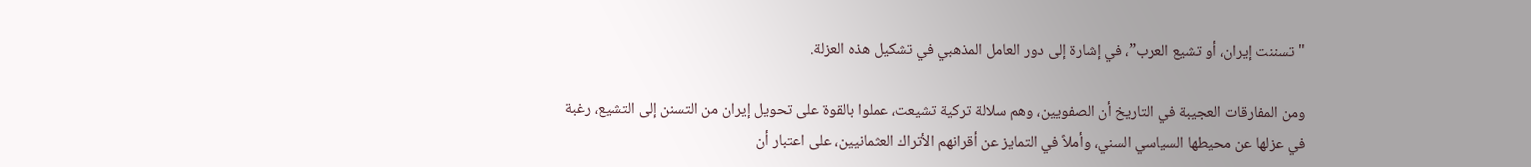"تسننت إيران، أو تشيع العرب”، في إشارة إلى دور العامل المذهبي في تشكيل هذه العزلة.

ومن المفارقات العجيبة في التاريخ أن الصفويين، وهم سلالة تركية تشيعت، عملوا بالقوة على تحويل إيران من التسنن إلى التشيع، رغبة في عزلها عن محيطها السياسي السني، وأملاً في التمايز عن أقرانهم الأتراك العثمانيين، على اعتبار أن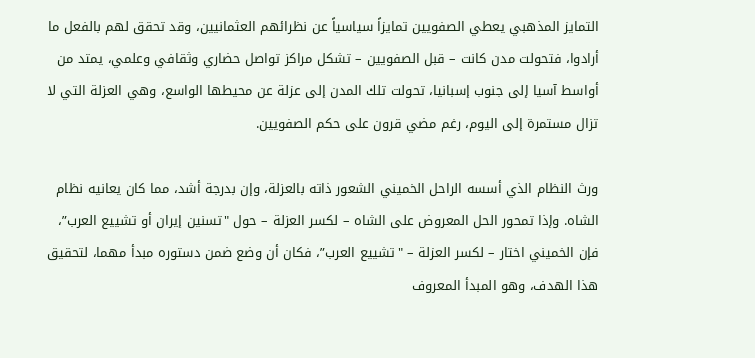التمايز المذهبي يعطي الصفويين تمايزاً سياسياً عن نظرائهم العثمانيين، وقد تحقق لهم بالفعل ما أرادوا، فتحولت مدن كانت – قبل الصفويين – تشكل مراكز تواصل حضاري وثقافي وعلمي، يمتد من أواسط آسيا إلى جنوب إسبانيا، تحولت تلك المدن إلى عزلة عن محيطها الواسع، وهي العزلة التي لا تزال مستمرة إلى اليوم، رغم مضي قرون على حكم الصفويين.

ورث النظام الذي أسسه الراحل الخميني الشعور ذاته بالعزلة، وإن بدرجة أشد، مما كان يعانيه نظام الشاه. وإذا تمحور الحل المعروض على الشاه – لكسر العزلة – حول "تسنين إيران أو تشييع العرب”، فإن الخميني اختار – لكسر العزلة – "تشييع العرب”، فكان أن وضع ضمن دستوره مبدأ مهما، لتحقيق هذا الهدف، وهو المبدأ المعروف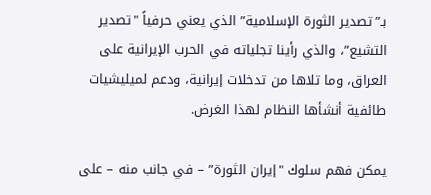بـ”تصدير الثورة الإسلامية” الذي يعني حرفياً "تصدير التشيع”، والذي رأينا تجلياته في الحرب الإيرانية على العراق، وما تلاها من تدخلات إيرانية، ودعم لميليشيات طائفية أنشأها النظام لهذا الغرض.

يمكن فهم سلوك "إيران الثورة” – في جانب منه – على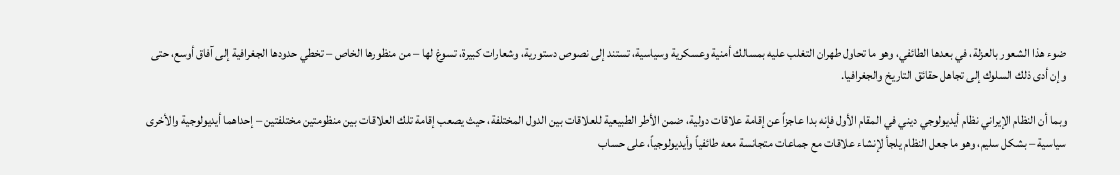ضوء هذا الشعور بالعزلة، في بعدها الطائفي، وهو ما تحاول طهران التغلب عليه بمسالك أمنية وعسكرية وسياسية، تستند إلى نصوص دستورية، وشعارات كبيرة، تسوغ لها – من منظورها الخاص – تخطي حدودها الجغرافية إلى آفاق أوسع، حتى وإن أدى ذلك السلوك إلى تجاهل حقائق التاريخ والجغرافيا.

وبما أن النظام الإيراني نظام أيديولوجي ديني في المقام الأول فإنه بدا عاجزاً عن إقامة علاقات دولية، ضمن الأطر الطبيعية للعلاقات بين الدول المختلفة، حيث يصعب إقامة تلك العلاقات بين منظومتين مختلفتين – إحداهما أيديولوجية والأخرى سياسية – بشكل سليم، وهو ما جعل النظام يلجأ لإنشاء علاقات مع جماعات متجانسة معه طائفياً وأيديولوجياً، على حساب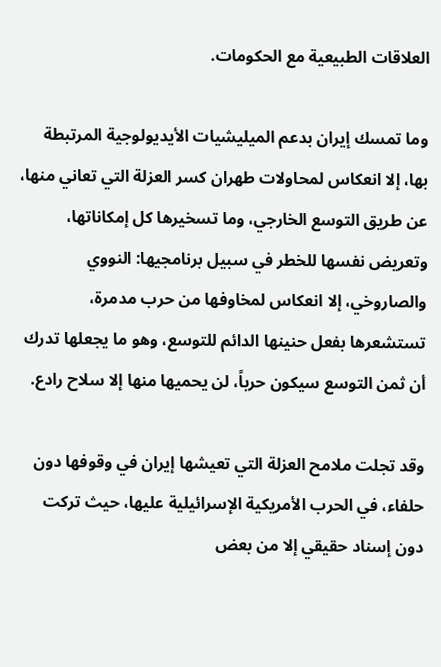العلاقات الطبيعية مع الحكومات.

وما تمسك إيران بدعم الميليشيات الأيديولوجية المرتبطة بها، إلا انعكاس لمحاولات طهران كسر العزلة التي تعاني منها، عن طريق التوسع الخارجي، وما تسخيرها كل إمكاناتها، وتعريض نفسها للخطر في سبيل برنامجيها: النووي والصاروخي، إلا انعكاس لمخاوفها من حرب مدمرة، تستشعرها بفعل حنينها الدائم للتوسع، وهو ما يجعلها تدرك أن ثمن التوسع سيكون حرباً، لن يحميها منها إلا سلاح رادع.

وقد تجلت ملامح العزلة التي تعيشها إيران في وقوفها دون حلفاء، في الحرب الأمريكية الإسرائيلية عليها، حيث تركت دون إسناد حقيقي إلا من بعض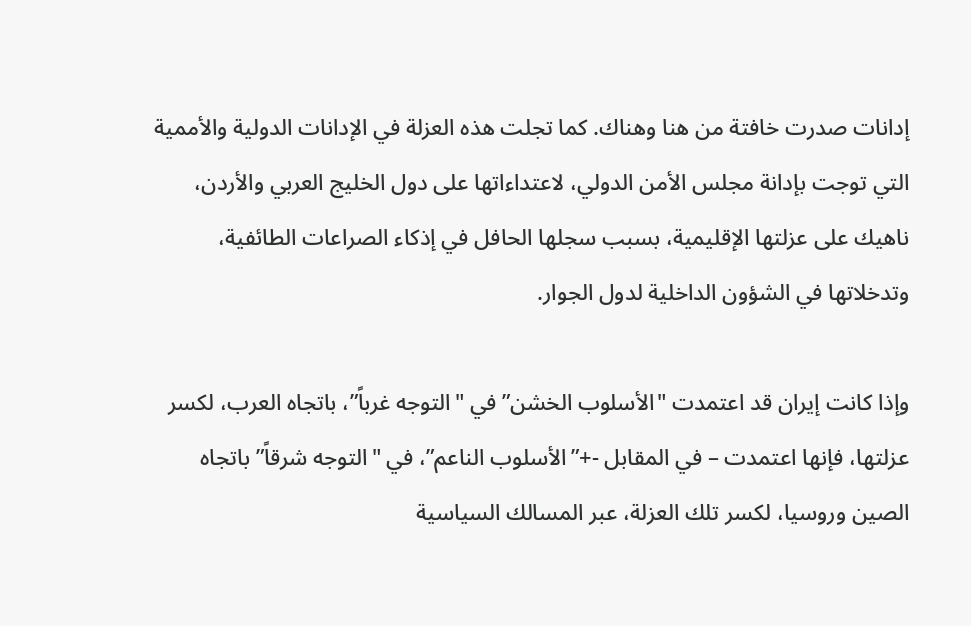إدانات صدرت خافتة من هنا وهناك. كما تجلت هذه العزلة في الإدانات الدولية والأممية التي توجت بإدانة مجلس الأمن الدولي، لاعتداءاتها على دول الخليج العربي والأردن، ناهيك على عزلتها الإقليمية، بسبب سجلها الحافل في إذكاء الصراعات الطائفية، وتدخلاتها في الشؤون الداخلية لدول الجوار.

وإذا كانت إيران قد اعتمدت "الأسلوب الخشن” في "التوجه غرباً”، باتجاه العرب، لكسر عزلتها، فإنها اعتمدت – في المقابل -+”الأسلوب الناعم”، في "التوجه شرقاً” باتجاه الصين وروسيا، لكسر تلك العزلة، عبر المسالك السياسية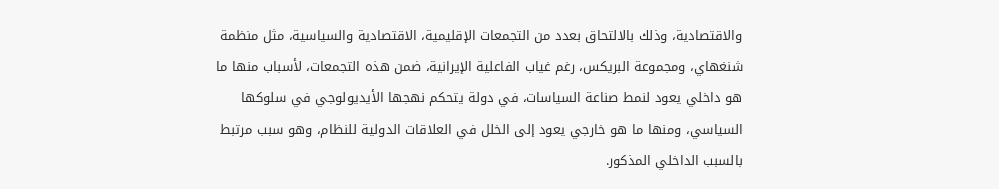والاقتصادية، وذلك بالالتحاق بعدد من التجمعات الإقليمية، الاقتصادية والسياسية، مثل منظمة شنغهاي، ومجموعة البريكس، رغم غياب الفاعلية الإيرانية، ضمن هذه التجمعات، لأسباب منها ما هو داخلي يعود لنمط صناعة السياسات، في دولة يتحكم نهجها الأيديولوجي في سلوكها السياسي، ومنها ما هو خارجي يعود إلى الخلل في العلاقات الدولية للنظام، وهو سبب مرتبط بالسبب الداخلي المذكور.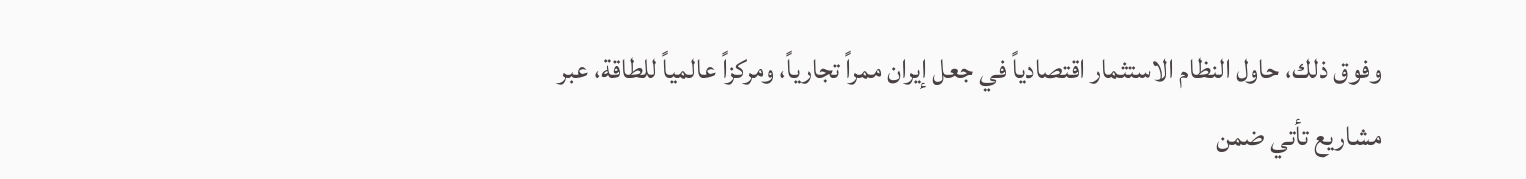وفوق ذلك، حاول النظام الاستثمار اقتصادياً في جعل إيران ممراً تجارياً، ومركزاً عالمياً للطاقة، عبر مشاريع تأتي ضمن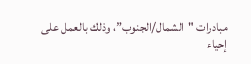مبادرات "الشمال/الجنوب”، وذلك بالعمل على إحياء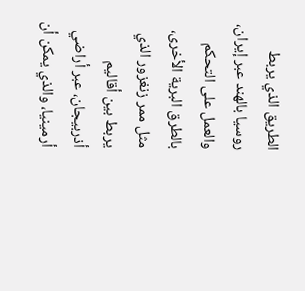الطريق الذي يربط روسيا بالهند عبر إيران، والعمل على التحكم بالطرق البرية الأخرى، مثل ممر زنغزور الذي يربط بين أقاليم أذربيجان، عبر أراضي أرمينيا، والذي يمكن أن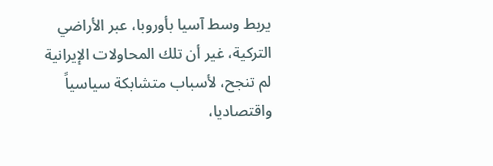يربط وسط آسيا بأوروبا، عبر الأراضي التركية، غير أن تلك المحاولات الإيرانية لم تنجح، لأسباب متشابكة سياسياً واقتصاديا،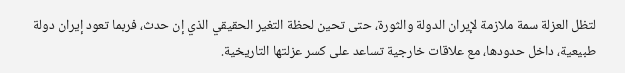لتظل العزلة سمة ملازمة لإيران الدولة والثورة، حتى تحين لحظة التغير الحقيقي الذي إن حدث، فربما تعود إيران دولة طبيعية، داخل حدودها، مع علاقات خارجية تساعد على كسر عزلتها التاريخية.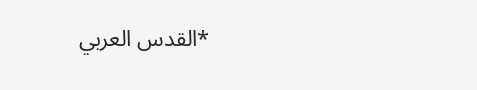*القدس العربي